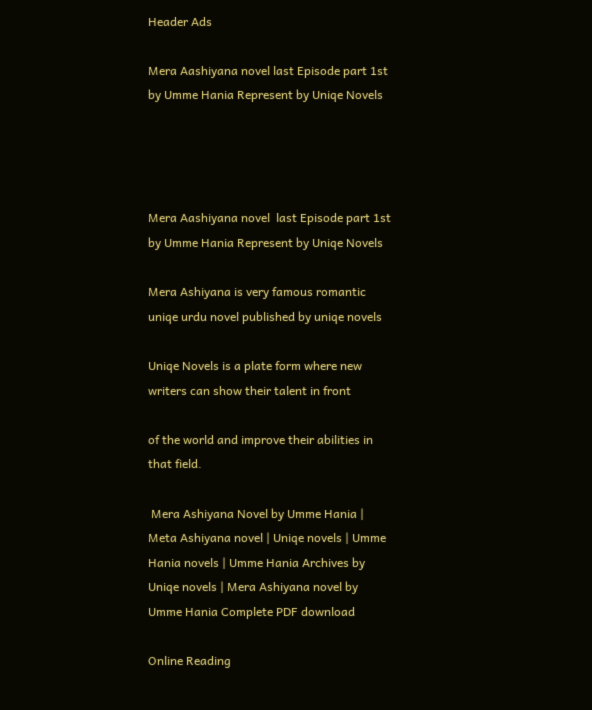Header Ads

Mera Aashiyana novel last Episode part 1st by Umme Hania Represent by Uniqe Novels




Mera Aashiyana novel  last Episode part 1st by Umme Hania Represent by Uniqe Novels

Mera Ashiyana is very famous romantic uniqe urdu novel published by uniqe novels

Uniqe Novels is a plate form where new writers can show their talent in front

of the world and improve their abilities in that field.

 Mera Ashiyana Novel by Umme Hania | Meta Ashiyana novel | Uniqe novels | Umme Hania novels | Umme Hania Archives by Uniqe novels | Mera Ashiyana novel by Umme Hania Complete PDF download

Online Reading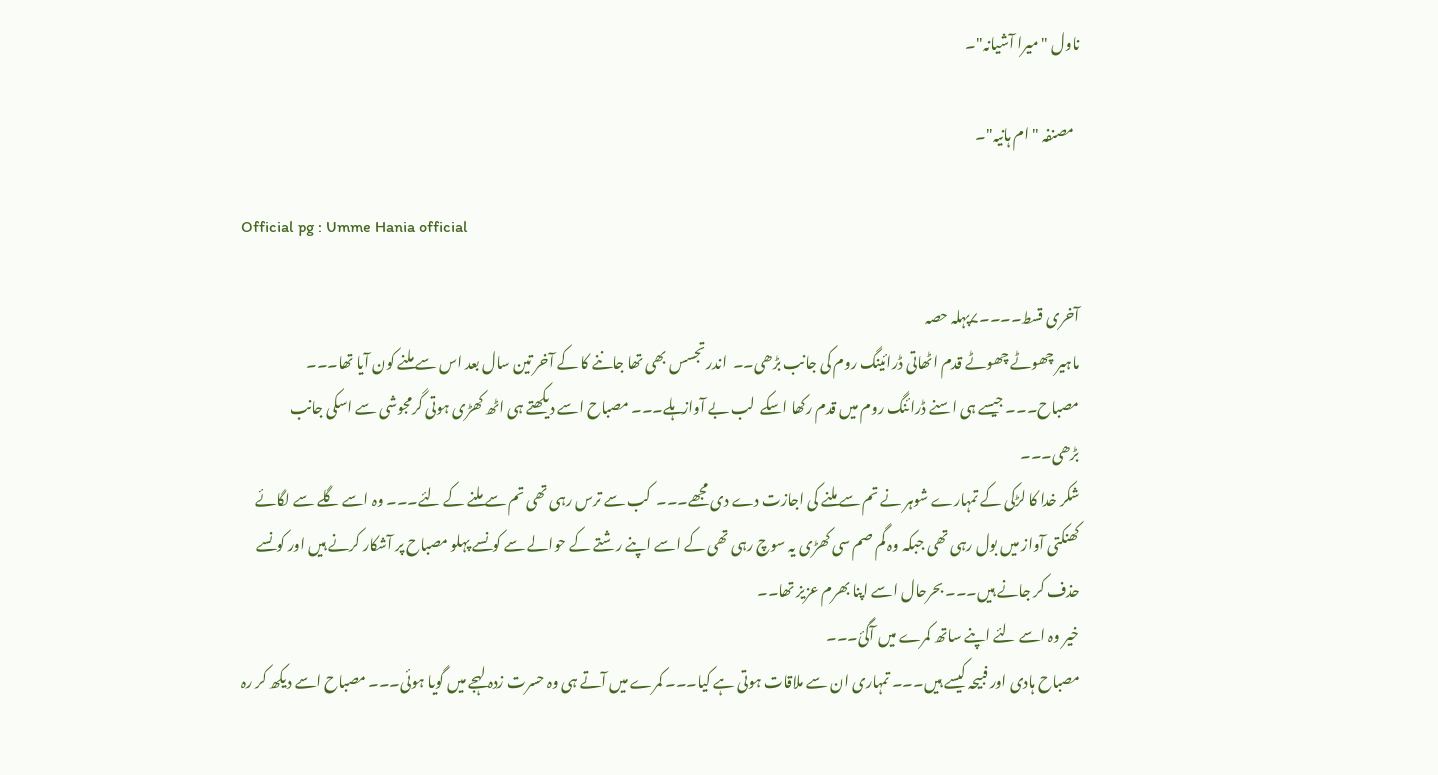ناول "میرا آشیانہ"۔

  مصنفہ "ام ہانیہ"۔

Official pg : Umme Hania official

آخری قسط۔۔۔۔۷پہلہ حصہ
ماہیر چھوٹے چھوٹے قدم اٹھاتی ڈرائینگ روم کی جانب بڑھی۔۔  اندر تجسس بھی تھا جاننے کا کے آخر تین سال بعد اس سے ملنے کون آیا تھا۔۔۔
مصباح۔۔۔ جیسے ہی اسنے ڈرائنگ روم میں قدم رکھا اسکے  لب بے آواز ہلے۔۔۔ مصباح اسے دیکھتے ہی اٹھ کھڑی ہوتی گرمجوشی سے اسکی جانب بڑھی۔۔۔
شکر خدا کا لڑکی کے تمہارے شوہر نے تم سے ملنے کی اجازت دے دی مجھے۔۔۔  کب سے ترس رہی تھی تم سے ملنے کے لئے۔۔۔ وہ اسے گلے سے لگائے کھنکتی آواز میں بول رہی تھی جبکہ وہ گم صم سی کھڑی یہ سوچ رہی تھی کے اسے اپنے رشتے کے حوالے سے کونسے پہلو مصباح پر آشکار کرنے ہیں اور کونسے حذف کر جانے ہیں۔۔۔ بحرحال اسے اپنا بھرم عزیز تھا۔۔
خیر وہ اسے لئے اپنے ساتھ کمرے میں آگئ۔۔۔
مصباح ہادی اور فبیحہ کیسے ہیں۔۔۔ تمہاری ان سے ملاقات ہوتی ہے کیا۔۔۔ کمرے میں آتے ہی وہ حسرت زدہ لہجے میں گویا ہوئی۔۔۔ مصباح اسے دیکھ کر رہ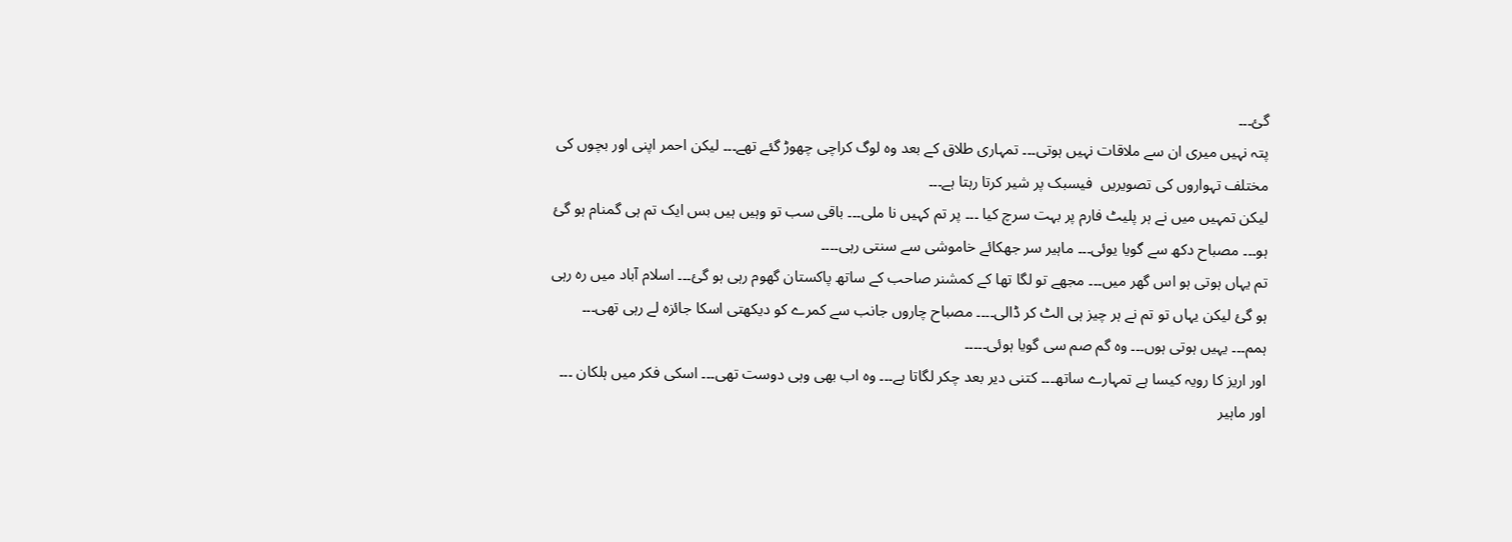گئ۔۔۔
پتہ نہیں میری ان سے ملاقات نہیں ہوتی۔۔۔ تمہاری طلاق کے بعد وہ لوگ کراچی چھوڑ گئے تھے۔۔۔ لیکن احمر اپنی اور بچوں کی مختلف تہواروں کی تصویریں  فیسبک پر شیر کرتا رہتا ہے۔۔۔
لیکن تمہیں میں نے ہر پلیٹ فارم پر بہت سرچ کیا ۔۔۔ پر تم کہیں نا ملی۔۔۔ باقی سب تو وہیں ہیں بس ایک تم ہی گمنام ہو گئ ہو۔۔۔ مصباح دکھ سے گویا یوئی۔۔۔ ماہیر سر جھکائے خاموشی سے سنتی رہی۔۔۔۔
تم یہاں ہوتی ہو اس گھر میں۔۔۔ مجھے تو لگا تھا کے کمشنر صاحب کے ساتھ پاکستان گھوم رہی ہو گئ۔۔۔ اسلام آباد میں رہ رہی ہو گئ لیکن یہاں تو تم نے ہر چیز ہی الٹ کر ڈالی۔۔۔۔ مصباح چاروں جانب سے کمرے کو دیکھتی اسکا جائزہ لے رہی تھی۔۔۔
ہمم۔۔۔ یہیں ہوتی ہوں۔۔۔ وہ گم صم سی گویا ہوئی۔۔۔۔۔
اور اریز کا رویہ کیسا ہے تمہارے ساتھ۔۔۔ کتنی دیر بعد چکر لگاتا ہے۔۔۔ وہ اب بھی وہی دوست تھی۔۔۔ اسکی فکر میں ہلکان ۔۔۔ اور ماہیر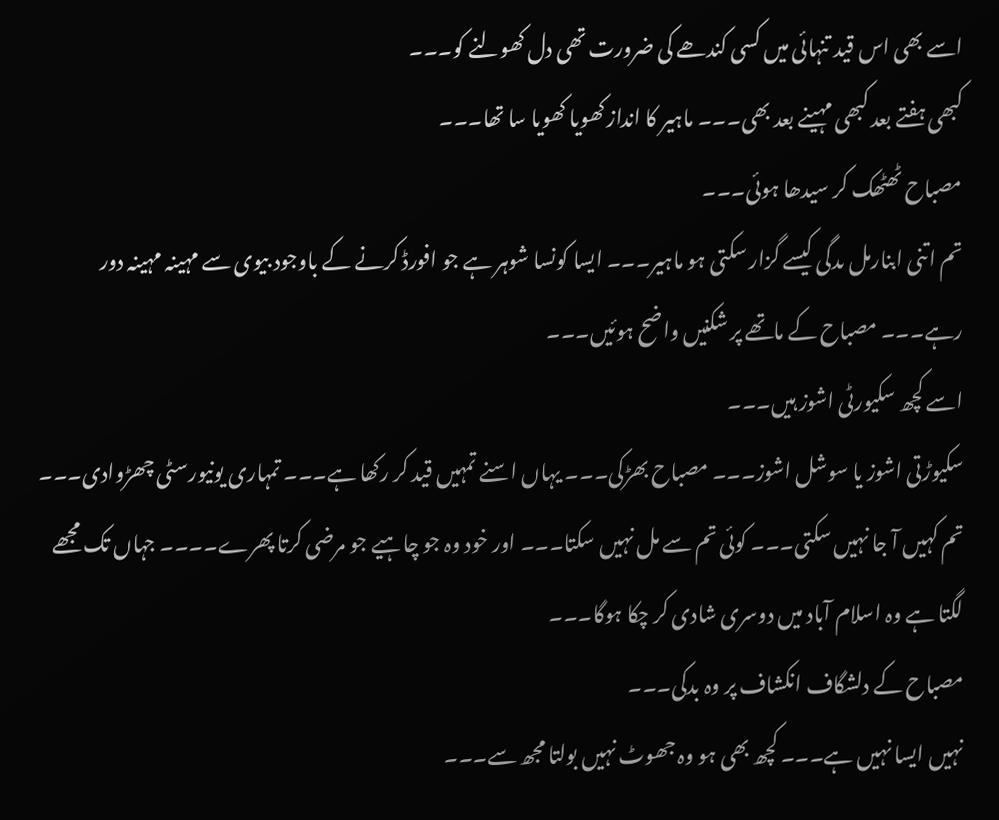اسے بھی اس قید تنہائی میں کسی کندھے کی ضرورت تھی دل کھولنے کو۔۔۔
کبھی ہفتے بعد کبھی مہینے بعد بھی۔۔۔ ماہیر کا انداز کھویا کھویا سا تھا۔۔۔
مصباح ٹھٹھک کر سیدھا ہوئی۔۔۔
تم اتنی ابنارمل ںدگی کیسے گزار سکتی ہو ماہیر۔۔۔ ایسا کونسا شوہر ہے جو افورڈ کرنے کے باوجود بیوی سے مہینہ مہینہ دور رہے۔۔۔ مصباح کے ماتھے پر شکنیں واضح ہوئیں۔۔۔
اسے کچھ سکیورٹی اشوز ہیں۔۔۔
سکیوڑتی اشوز یا سوشل اشوز۔۔۔ مصباح بھڑکی۔۔۔ یہاں اسنے تمہیں قید کر رکھا ہے۔۔۔ تمہاری یونیورسٹی چھڑوادی۔۔۔ تم کہیں آ جا نہیں سکتی۔۔۔ کوئی تم سے مل نہیں سکتا۔۔۔ اور خود وہ جو چاہیے جو مرضی کرتا پھرے۔۔۔۔ جہاں تک مجھے لگتا ہے وہ اسلام آباد میں دوسری شادی کر چکا ہوگا۔۔۔
مصباح کے دلشگاف انکشاف پر وہ بدکی۔۔۔
نہیں ایسا نہیں ہے۔۔۔ کچھ بھی ہو وہ جھوٹ نہیں بولتا مجھ سے۔۔۔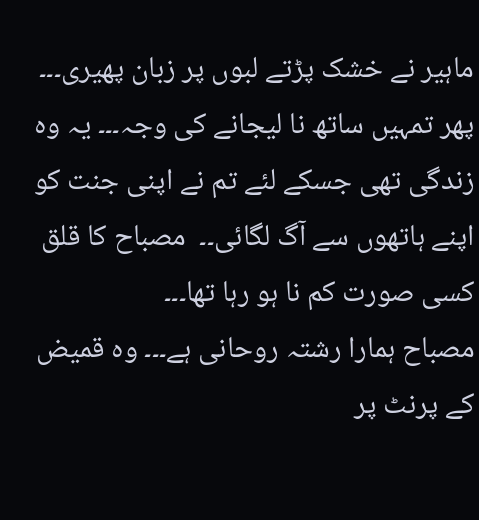ماہیر نے خشک پڑتے لبوں پر زبان پھیری۔۔۔
پھر تمہیں ساتھ نا لیجانے کی وجہ۔۔۔ یہ وہ زندگی تھی جسکے لئے تم نے اپنی جنت کو اپنے ہاتھوں سے آگ لگائی۔۔  مصباح کا قلق کسی صورت کم نا ہو رہا تھا۔۔۔
مصباح ہمارا رشتہ روحانی ہے۔۔۔ وہ قمیض کے پرنٹ پر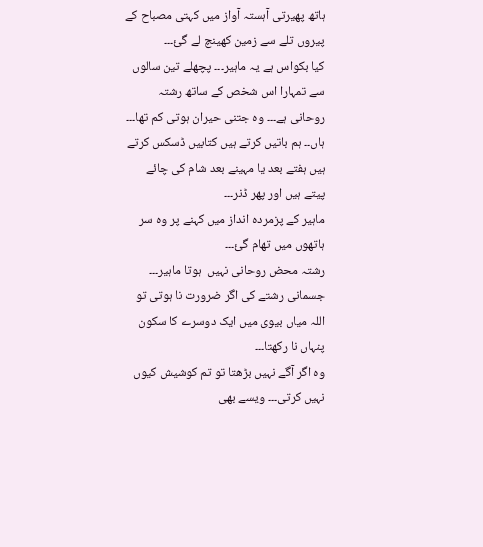ہاتھ پھیرتی آہستہ آواز میں کہتی مصباح کے پیروں تلے سے زمین کھینچ لے گئ۔۔۔
کیا بکواس ہے یہ ماہیر۔۔۔ پچھلے تین سالوں سے تمہارا اس شخص کے ساتھ رشتہ روحانی ہے۔۔۔ وہ جتنی حیران ہوتی کم تھا۔۔۔
ہاں۔۔ ہم باتیں کرتے ہیں کتابیں ڈسکس کرتے ہیں ہفتے بعد یا مہینے بعد شام کی چائے پیتے ہیں اور پھر ڈنر۔۔۔
ماہیر کے پزمردہ انداز میں کہنے پر وہ سر ہاتھوں میں تھام گئ۔۔۔
رشتہ محض روحانی نہیں  ہوتا ماہیر۔۔۔ جسمانی رشتے کی اگر ضرورت نا ہوتی تو اللہ میاں بیوی میں ایک دوسرے کا سکون پنہاں نا رکھتا۔۔۔
وہ اگر آگے نہیں بڑھتا تو تم کوشیش کیوں نہیں کرتی۔۔۔ ویسے بھی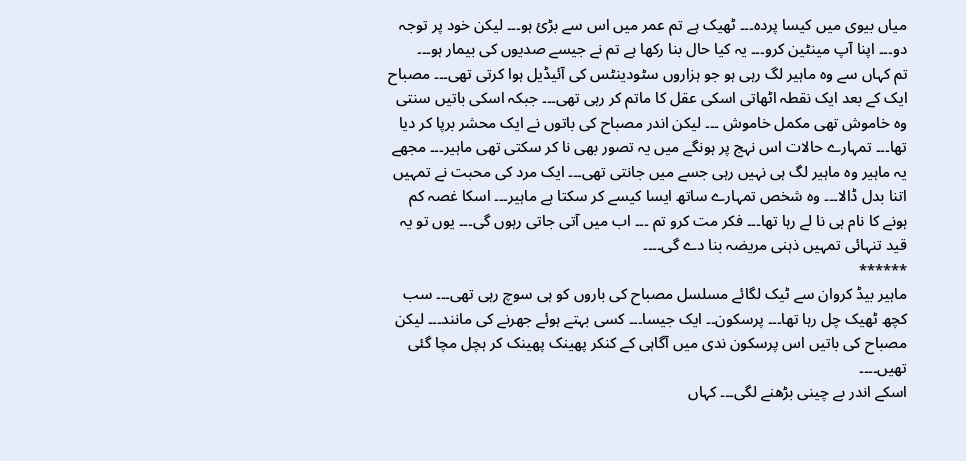میاں بیوی میں کیسا پردہ۔۔۔ ٹھیک ہے تم عمر میں اس سے بڑئ ہو۔۔۔ لیکن خود پر توجہ دو۔۔۔ اپنا آپ مینٹین کرو۔۔۔ یہ کیا حال بنا رکھا ہے تم نے جیسے صدیوں کی بیمار ہو۔۔۔
تم کہاں سے وہ ماہیر لگ رہی ہو جو ہزاروں سٹودینٹس کی آئیڈیل ہوا کرتی تھی۔۔۔ مصباح ایک کے بعد ایک نقطہ اٹھاتی اسکی عقل کا ماتم کر رہی تھی۔۔۔ جبکہ اسکی باتیں سنتی وہ خاموش تھی مکمل خاموش ۔۔۔ لیکن اندر مصباح کی باتوں نے ایک محشر برپا کر دیا تھا۔۔۔ تمہارے حالات اس نہج پر ہونگے میں یہ تصور بھی نا کر سکتی تھی ماہیر۔۔۔ مجھے یہ ماہیر وہ ماہیر لگ ہی نہیں رہی جسے میں جانتی تھی۔۔۔ ایک مرد کی محبت نے تمہیں اتنا بدل ڈالا۔۔۔ وہ شخص تمہارے ساتھ ایسا کیسے کر سکتا ہے ماہیر۔۔۔ اسکا غصہ کم ہونے کا نام ہی نا لے رہا تھا۔۔۔ فکر مت کرو تم ۔۔۔ اب میں آتی جاتی رہوں گی۔۔۔ یوں تو یہ قید تنہائی تمہیں ذہنی مریضہ بنا دے گی۔۔۔۔
******
ماہیر بیڈ کروان سے ٹیک لگائے مسلسل مصباح کی باروں کو ہی سوچ رہی تھی۔۔۔ سب کچھ ٹھیک چل رہا تھا۔۔۔ پرسکون۔۔ ایک جیسا۔۔۔ کسی بہتے ہوئے جھرنے کی مانند۔۔۔ لیکن مصباح کی باتیں اس پرسکون ندی میں آگاہی کے کنکر پھینک پھینک کر ہچل مچا گئی تھیں۔۔۔۔
اسکے اندر بے چینی بڑھنے لگی۔۔۔ کہاں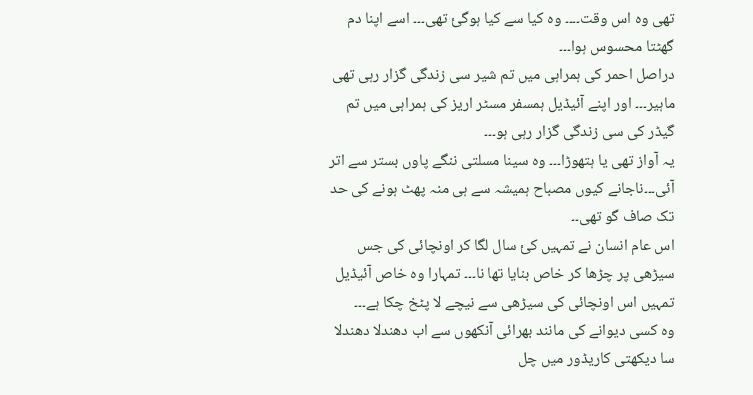تھی وہ اس وقت۔۔۔۔ وہ کیا سے کیا ہوگئ تھی۔۔۔ اسے اپنا دم گھٹتا محسوس ہوا۔۔۔
دراصل احمر کی ہمراہی میں تم شیر سی زندگی گزار رہی تھی ماہیر۔۔۔ اور اپنے آئیڈیل ہمسفر مسٹر اریز کی ہمراہی میں تم گیڈر کی سی زندگی گزار رہی ہو۔۔۔
یہ آواز تھی یا ہتھوڑا۔۔۔ وہ سینا مسلتی ننگے پاوں بستر سے اتر آئی۔۔۔ناجانے کیوں مصباح ہمیشہ سے ہی منہ پھٹ ہونے کی حد تک صاف گو تھی۔۔
اس عام انسان نے تمہیں کئ سال لگا کر اونچائی کی جس سیڑھی پر چڑھا کر خاص بنایا تھا نا۔۔۔ تمہارا وہ خاص آئیڈیل تمہیں اس اونچائی کی سیڑھی سے نیچے لا پٹخ چکا ہے۔۔۔
وہ کسی دیوانے کی مانند بھرائی آنکھوں سے اب دھندلا دھندلا سا دیکھتی کاریڈور میں چل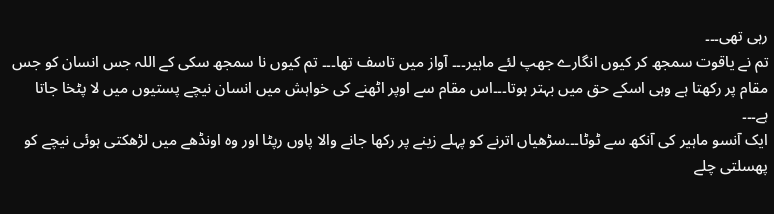رہی تھی۔۔۔
تم نے یاقوت سمجھ کر کیوں انگارے جھپ لئے ماہیر۔۔۔ آواز میں تاسف تھا۔۔۔ تم کیوں نا سمجھ سکی کے اللہ جس انسان کو جس مقام پر رکھتا ہے وہی اسکے حق میں بہتر ہوتا۔۔۔اس مقام سے اوپر اٹھنے کی خواہش میں انسان نیچے پستیوں میں لا پٹخا جاتا ہے۔۔۔
ایک آنسو ماہیر کی آنکھ سے ٹوٹا۔۔۔سڑھیاں اترنے کو پہلے زینے پر رکھا جانے والا پاوں رپٹا اور وہ اونڈھے میں لڑھکتی ہوئی نیچے کو پھسلتی چلے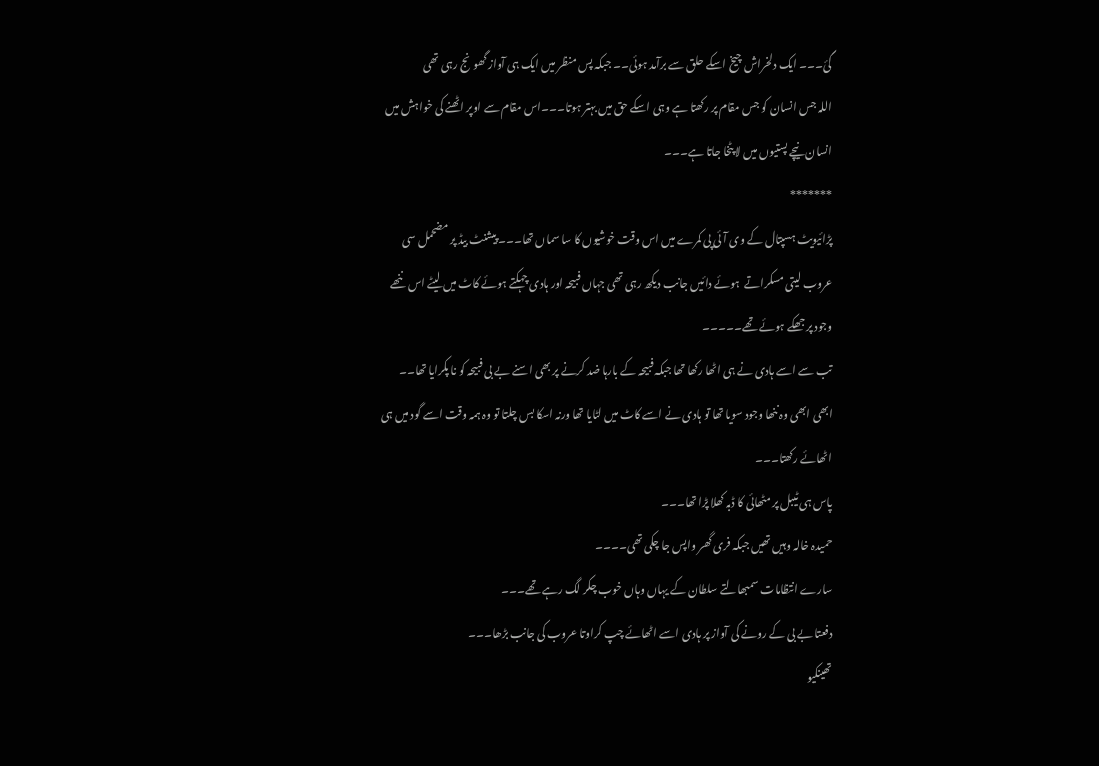گئ۔۔۔ ایک دلخراش چیخ اسکے حلق سے برآمد ہوئی۔۔ جبکہ پس منظر میں ایک ہی آواز گھونج رہی تھی
اللہ جس انسان کو جس مقام پر رکھتا ہے وہی اسکے حق میں بہتر ہوتا۔۔۔اس مقام سے اوپر اٹھنے کی خواہش میں انسان نیچے پستیوں میں لا پٹخا جاتا ہے۔۔۔
*******
پڑائیویٹ ہسپتال کے وی آئی پی کمرے میں اس وقت خوشیوں کا سا سماں تھا۔۔۔ پیشنٹ بیڈ پر مضحمل سی عروب لیتی مسکراتے  ہوئے دائیں جانب دیکھ رہی تھی جہاں فبیحہ اور ہادی چہکتے ہوئے کاٹ میں لیٹے اس ننھے وجود پر جھکے ہوئے تھے۔۔۔۔۔
تب سے اسے ہادی نے ہی اٹھا رکھا تھا جبکہ فبیحہ کے بارہا ضد کرنے پر بھی اسنے بے بی فبیحہ کو نا پکرایا تھا۔۔ ابھی ابھی وہ ننھا وجود سویا تھا تو ہادی نے اسے کاٹ میں لٹایا تھا ورنہ اسکا بس چلتا تو وہ ہمہ وقت اسے گود میں ہی اٹھائے رکھتا۔۔۔
پاس ہی ٹیبل پر مٹھائی کا ڈبہ کھلا پڑا تھا۔۔۔
حمیدہ خالہ وہیں تھیں جبکہ فری گھر واپس جا چکی تھی۔۔۔۔
سارے انتظامات سمبھالتے سلطان کے یہاں وہاں خوب چکر لگ رہے تھے۔۔۔
دفعتا بے بی کے رونے کی آواز پر ہادی اسے اٹھائے چپ کراوتا عروب کی جانب بڑھا۔۔۔
تھینکیو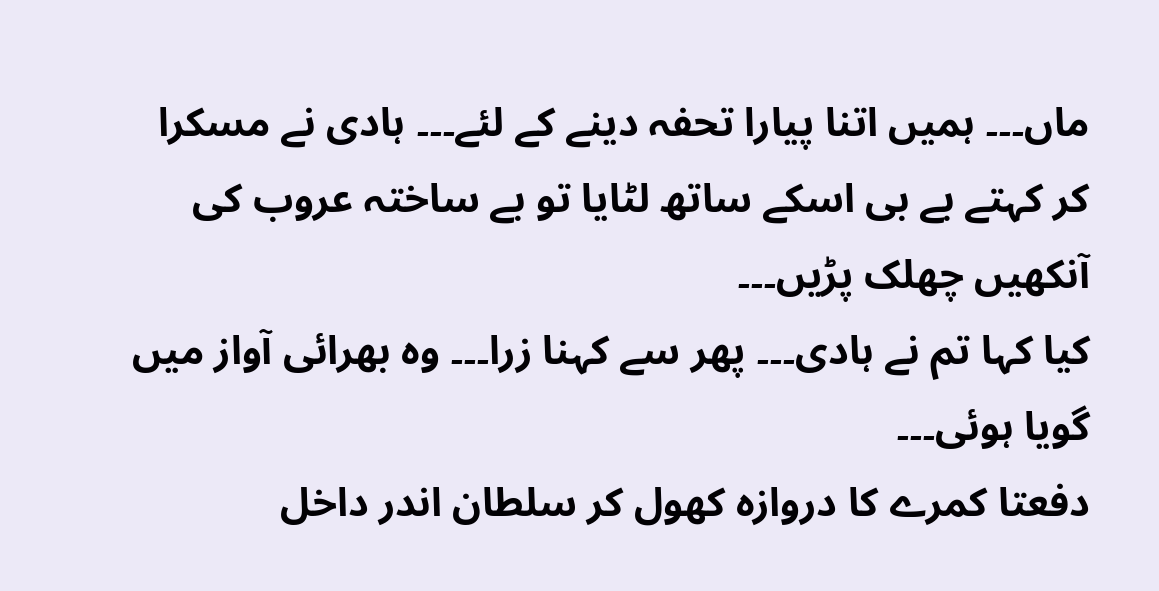ماں۔۔۔ ہمیں اتنا پیارا تحفہ دینے کے لئے۔۔۔ ہادی نے مسکرا کر کہتے بے بی اسکے ساتھ لٹایا تو بے ساختہ عروب کی آنکھیں چھلک پڑیں۔۔۔
کیا کہا تم نے ہادی۔۔۔ پھر سے کہنا زرا۔۔۔ وہ بھرائی آواز میں گویا ہوئی۔۔۔
دفعتا کمرے کا دروازہ کھول کر سلطان اندر داخل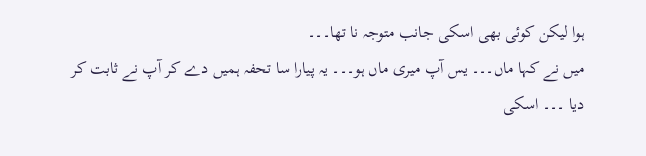ہوا لیکن کوئی بھی اسکی جانب متوجہ نا تھا۔۔۔
میں نے کہا ماں۔۔۔ یس آپ میری ماں ہو۔۔۔ یہ پیارا سا تحفہ ہمیں دے کر آپ نے ثابت کر دیا ۔۔۔ اسکی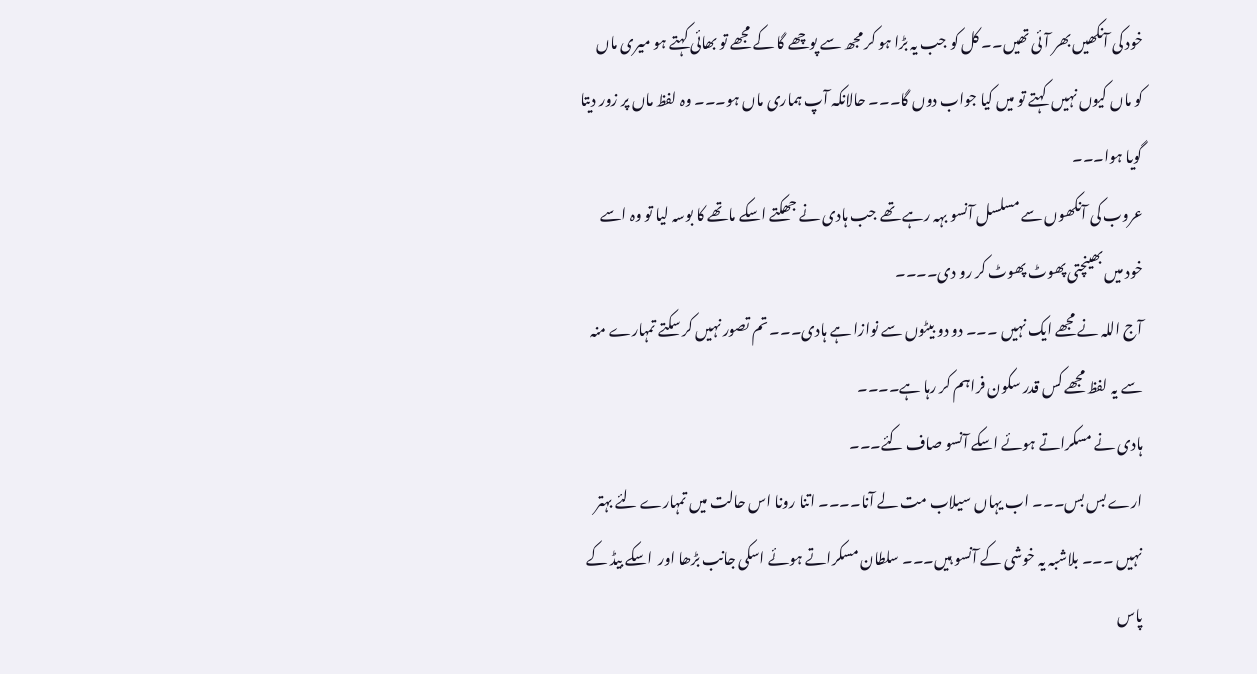خود کی آنکھیں بھر آئی تھیں۔۔ کل کو جب یہ بڑا ہو کر مجھ سے پوچھے گا کے مجھے تو بھائی کہتے ہو میری ماں کو ماں کیوں نہیں  کہتے تو میں کیا جواب دوں گا۔۔۔ حالانکہ آپ ہماری ماں ہو۔۔۔ وہ لفظ ماں پر زور دیتا گویا ہوا۔۔۔
عروب کی آنکھوں سے مسلسل آنسو بہہ رہے تھے جب ہادی نے جھکتے اسکے ماتھے کا بوسہ لیا تو وہ اسے خود میں بھینچتی پھوٹ پھوٹ کر رو دی۔۔۔۔
آج اللہ نے مجھے ایک نہیں ۔۔۔ دو دو بیٹوں سے نوازا ہے ہادی۔۔۔ تم تصور نہیں کر سکتے تمہارے منہ سے یہ لفظ مجھے کس قدر سکون فراہم کر رہا ہے۔۔۔۔
ہادی نے مسکراتے ہوئے اسکے آنسو صاف کئے۔۔۔
ارے بس بس۔۔۔ اب یہاں سیلاب مت لے آنا۔۔۔۔ اتنا رونا اس حالت میں تمہارے لئے بہتر نہیں ۔۔۔ بلاشبہ یہ خوشی کے آنسو ہیں۔۔۔ سلطان مسکراتے ہوئے اسکی جانب بڑھا اور  اسکے بیڈ کے پاس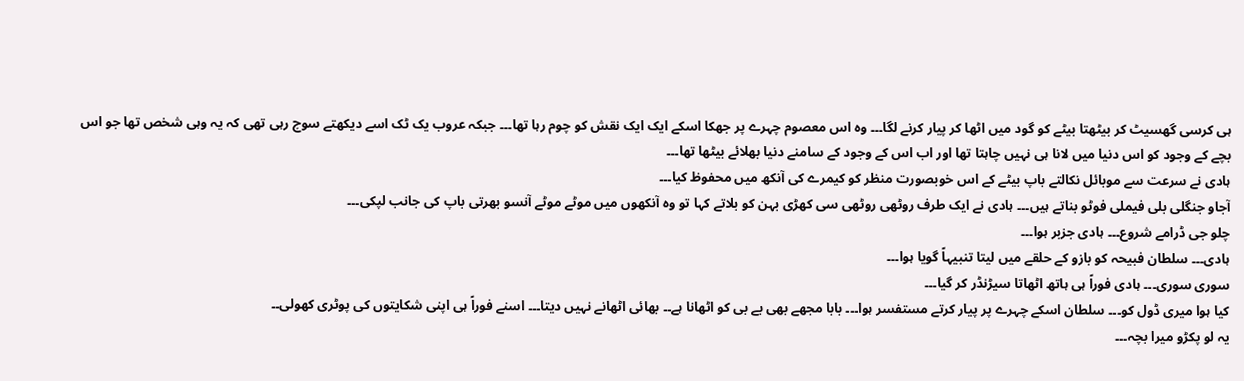ہی کرسی گھسیٹ کر بیٹھتا بیٹے کو گود میں اٹھا کر پیار کرنے لگا۔۔۔ وہ اس معصوم چہرے پر جھکا اسکے ایک ایک نقش کو چوم رہا تھا۔۔۔ جبکہ عروب یک ٹک اسے دیکھتے سوچ رہی تھی کہ یہ وہی شخص تھا جو اس بچے کے وجود کو اس دنیا میں لانا ہی نہیں چاہتا تھا اور اب اس کے وجود کے سامنے دنیا بھلائے بیٹھا تھا۔۔۔
ہادی نے سرعت سے موبائل نکالتے باپ بیٹے کے اس خوبصورت منظر کو کیمرے کی آنکھ میں محفوظ کیا۔۔۔
آجاو جنگلی بلی فیملی فوٹو بناتے ہیں۔۔۔ ہادی نے ایک طرف روٹھی روٹھی سی کھڑی بہن کو بلاتے کہا تو وہ آنکھوں میں موٹے موٹے آنسو بھرتی باپ کی جانب لپکی۔۔۔
چلو جی ڈرامے شروع۔۔۔ ہادی جزبر ہوا۔۔۔
ہادی۔۔۔ سلطان فبیحہ کو بازو کے حلقے میں لیتا تنبیہاً گویا ہوا۔۔۔
سوری سوری۔۔۔ ہادی فوراً ہی ہاتھ اٹھاتا سیڑنڈر کر گیا۔۔۔
کیا ہوا میری ڈول کو۔۔۔ سلطان اسکے چہرے پر پیار کرتے مستفسر ہوا۔۔۔ بابا مجھے بھی بے بی کو اٹھانا ہے۔۔ بھائی اٹھانے نہیں دیتا۔۔۔ اسنے فوراً ہی اپنی شکایتوں کی پوٹری کھولی۔۔
یہ لو پکڑو میرا بچہ۔۔۔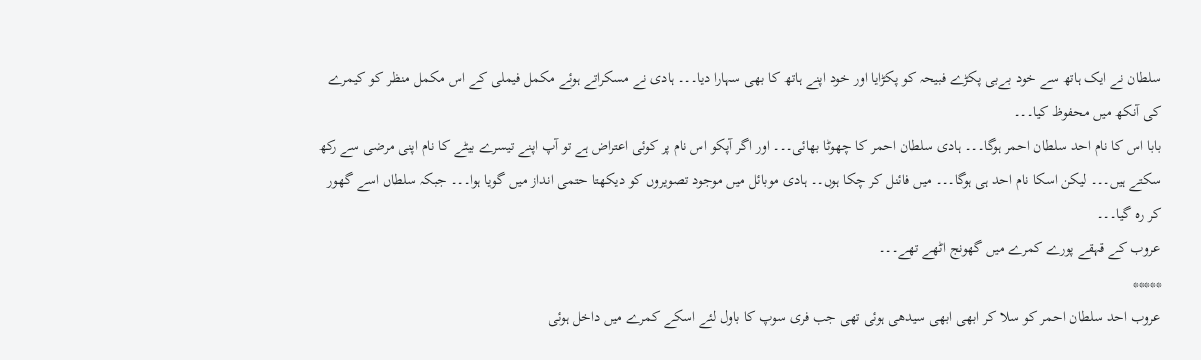سلطان نے ایک ہاتھ سے خود بےبی پکڑے فبیحہ کو پکڑایا اور خود اپنے ہاتھ کا بھی سہارا دیا۔۔۔ ہادی نے مسکراتے ہوئے مکمل فیملی کے اس مکمل منظر کو کیمرے کی آنکھ میں محفوظ کیا۔۔۔
بابا اس کا نام احد سلطان احمر ہوگا۔۔۔ ہادی سلطان احمر کا چھوٹا بھائی۔۔۔ اور اگر آپکو اس نام پر کوئی اعتراض ہے تو آپ اپنے تیسرے بیٹے کا نام اپنی مرضی سے رکھ سکتے ہیں۔۔۔ لیکن اسکا نام احد ہی ہوگا۔۔۔ میں فائنل کر چکا ہوں۔۔ ہادی موبائل میں موجود تصویروں کو دیکھتا حتمی انداز میں گویا ہوا۔۔۔ جبکہ سلطاں اسے گھور کر رہ گیا۔۔۔
عروب کے قہقے پورے کمرے میں گھونج اٹھے تھے۔۔۔
*****
عروب احد سلطان احمر کو سلا کر ابھی ابھی سیدھی ہوئی تھی جب فری سوپ کا باول لئے اسکے کمرے میں داخل ہوئی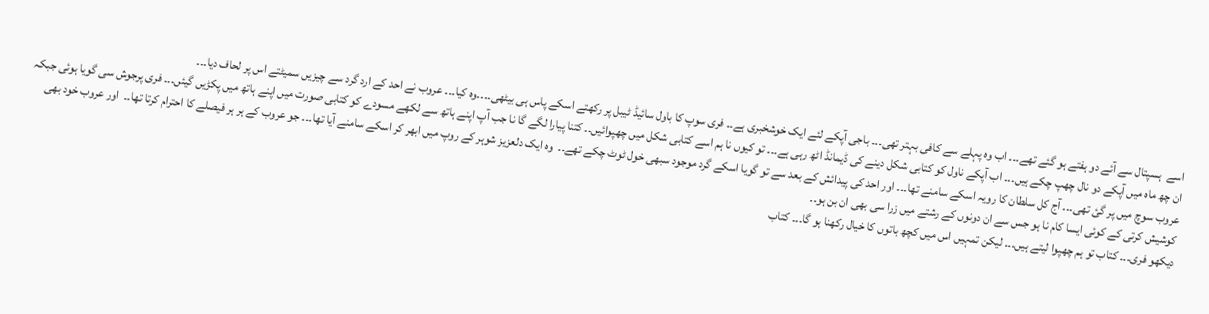اسے  ہسپتال سے آئے دو ہفتے ہو گئے تھے۔۔۔ اب وہ پہلے سے کافی بہتر تھی۔۔۔ باجی آپکے لئے ایک خوشخبری ہے۔۔ فری سوپ کا باول سائیڈ ٹیبل پر رکھتے اسکے پاس ہی بیٹھی۔۔۔۔وہ کیا۔۔۔ عروب نے احد کے ارد گرد سے چیزیں سمیٹتے اس پر لحاف دیا۔۔۔
ان چھ ماہ میں آپکے دو نال چھپ چکے ہیں۔۔۔ اب آپکے ناول کو کتابی شکل دینے کی ڈیمانڈ اٹھ رہی ہے۔۔۔ تو کیوں نا ہم اسے کتابی شکل میں چھپوائیں۔۔ کتنا پیارا لگے گا نا جب آپ اپنے ہاتھ سے لکھے مسودے کو کتابی صورت میں اپنے ہاتھ میں پکڑیں گیئں۔۔۔ فری پرجوش سی گویا ہوئی جبکہ عروب سوچ میں پر گئ تھی۔۔۔ آج کل سلطان کا رویہ اسکے سامنے تھا۔۔۔ اور احد کی پیدائش کے بعد سے تو گویا اسکے گرد موجود سبھی خول ٹوٹ چکے تھے۔۔  وہ ایک دلعزیز شوہر کے روپ میں ابھر کر اسکے سامنے آیا تھا۔۔۔ جو عروب کے ہر ہر فیصلے کا احترام کرتا تھا۔۔  اور عروب خود بھی کوشیش کرتی کے کوئی ایسا کام نا ہو جس سے ان دونوں کے رشتے میں زرا سی بھی ان بن ہو۔۔
دیکھو فری۔۔۔ کتاب تو ہم چھپوا لیتے ہیں۔۔۔ لیکن تمہیں اس میں کچھ باتوں کا خیال رکھنا ہو گا۔۔۔ کتاب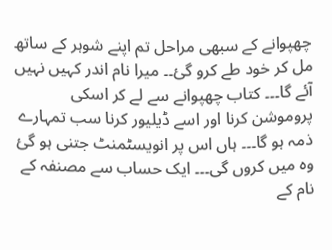چھپوانے کے سبھی مراحل تم اپنے شوہر کے ساتھ مل کر خود طے کرو گئ۔۔ میرا نام اندر کہیں نہیں آئے گا۔۔۔ کتاب چھپوانے سے لے کر اسکی پروموشن کرنا اور اسے ڈیلیور کرنا سب تمہارے ذمہ ہو گا۔۔۔ ہاں اس پر انویسٹمنٹ جتنی ہو گئ وہ میں کروں گی۔۔۔ ایک حساب سے مصنفہ کے نام کے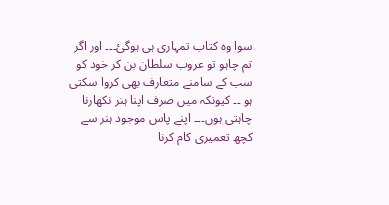سوا وہ کتاب تمہاری ہی ہوگئ۔۔۔ اور اگر تم چاہو تو عروب سلطان بن کر خود کو سب کے سامنے متعارف بھی کروا سکتی ہو ۔۔ کیونکہ میں صرف اپنا ہنر نکھارنا چاہتی ہوں۔۔۔ اپنے پاس موجود ہنر سے کچھ تعمیری کام کرنا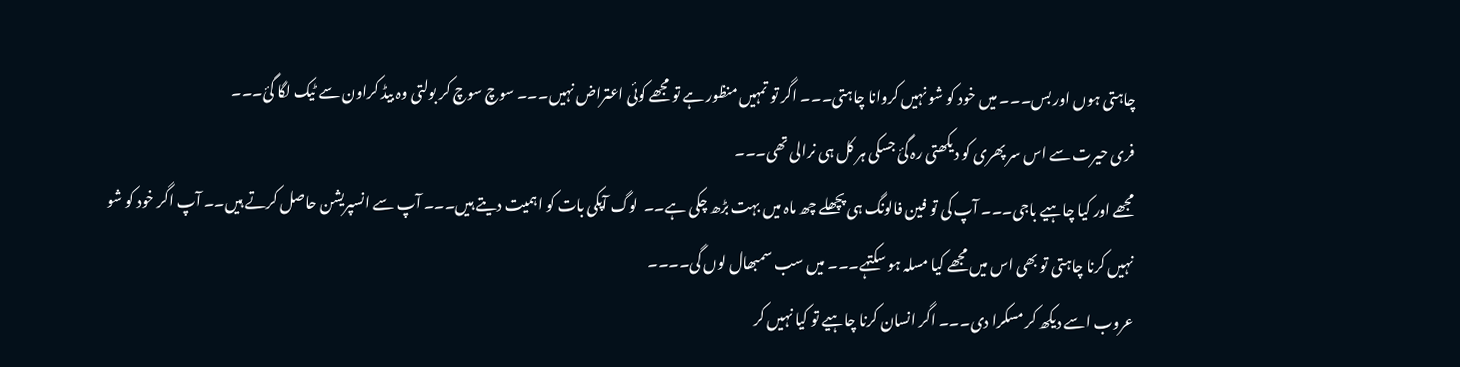چاہتی ہوں اور بس۔۔۔ میں خود کو شو نہیں کروانا چاہتی۔۔۔ اگر تو تمہیں منظور ہے تو مجھے کوئی اعتراض نہیں۔۔۔ سوچ سوچ کر بولتی وہ بیڈ کراون سے ٹیک لگا گئ۔۔۔
فری حیرت سے اس سر پھری کو دیکھتی رہ گئ جسکی ہر کل ہی نرالی تھی۔۔۔
مجھے اور کیا چاہیے باجی۔۔۔ آپ کی تو فین فالونگ ہی پچھلے چھ ماہ میں بہت بڑھ چکی ہے۔۔  لوگ آپکی بات کو اہمیت دیتے ہیں۔۔۔ آپ سے انسپریشن حاصل کرتے ہیں۔۔ آپ اگر خود کو شو نہیں کرنا چاہتی تو بھی اس میں مجھے کیا مسلہ ہو سکتہے۔۔۔ میں سب سمبھال لوں گی۔۔۔۔
عروب اسے دیکھ کر مسکرا دی۔۔۔ اگر انسان کرنا چاہیے تو کیا نہیں کر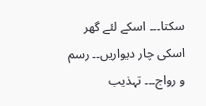سکتا۔۔۔ اسکے لئے گھر اسکی چار دیواریں۔۔ رسم و رواج۔۔۔ تہذیب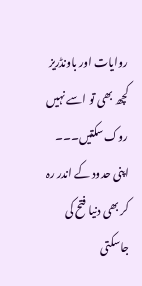روایات اور باونڈریز  کچھ بھی تو اسے نہیں روک سکتیں۔۔۔ اپنی حدود کے اندر رہ کر بھی دنیا فتح کی جاسکتی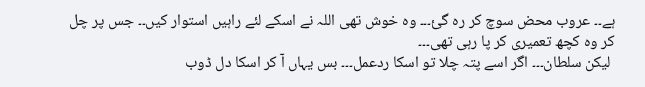ہے۔۔ عروب محض سوچ کر رہ گئ۔۔۔ وہ خوش تھی اللہ نے اسکے لئے راہیں استوار کیں۔۔ جس پر چل کر وہ کچھ تعمیری کر پا رہی تھی۔۔۔
 لیکن سلطان۔۔۔ اگر اسے پتہ چلا تو اسکا ردعمل۔۔۔ بس یہاں آ کر اسکا دل ڈوب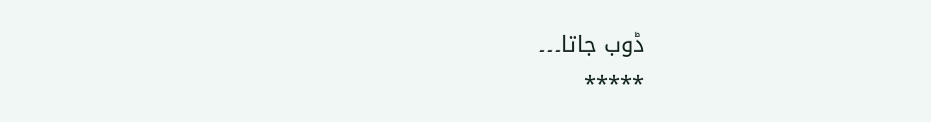ڈوب جاتا۔۔۔
*****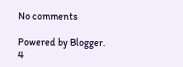No comments

Powered by Blogger.
4